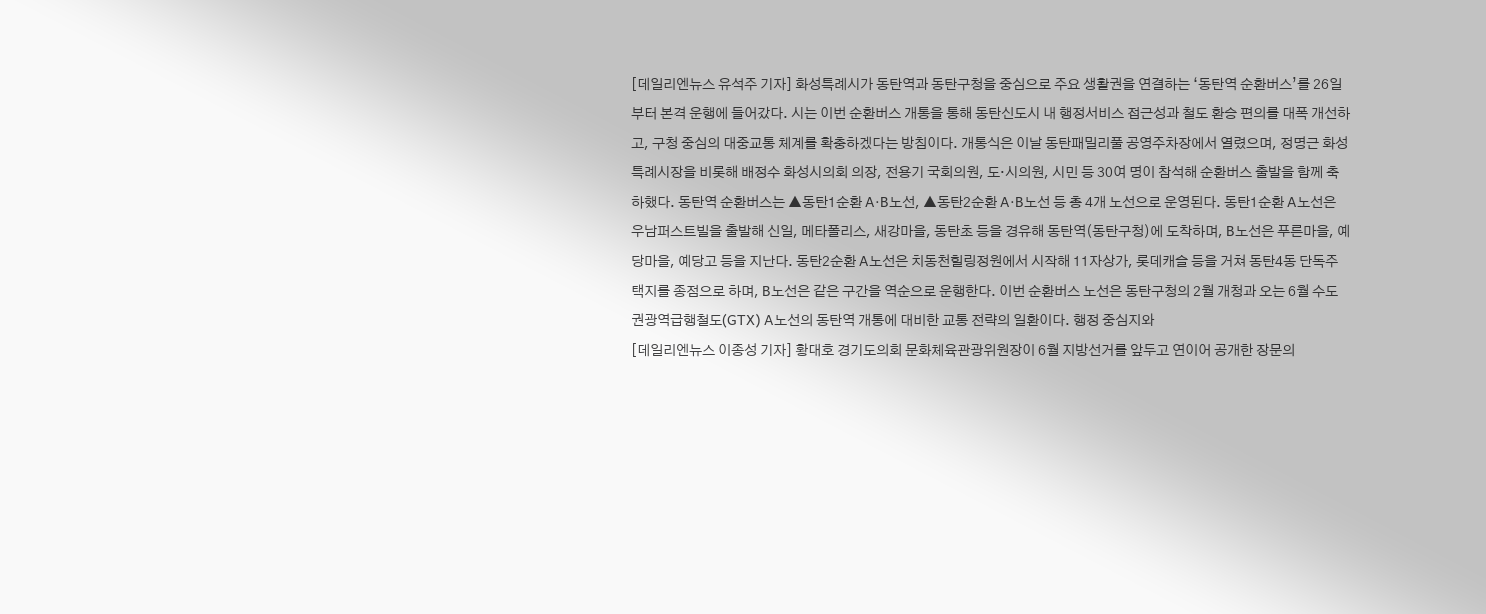[데일리엔뉴스 유석주 기자] 화성특례시가 동탄역과 동탄구청을 중심으로 주요 생활권을 연결하는 ‘동탄역 순환버스’를 26일부터 본격 운행에 들어갔다. 시는 이번 순환버스 개통을 통해 동탄신도시 내 행정서비스 접근성과 철도 환승 편의를 대폭 개선하고, 구청 중심의 대중교통 체계를 확충하겠다는 방침이다. 개통식은 이날 동탄패밀리풀 공영주차장에서 열렸으며, 정명근 화성특례시장을 비롯해 배정수 화성시의회 의장, 전용기 국회의원, 도·시의원, 시민 등 30여 명이 참석해 순환버스 출발을 함께 축하했다. 동탄역 순환버스는 ▲동탄1순환 A·B노선, ▲동탄2순환 A·B노선 등 총 4개 노선으로 운영된다. 동탄1순환 A노선은 우남퍼스트빌을 출발해 신일, 메타폴리스, 새강마을, 동탄초 등을 경유해 동탄역(동탄구청)에 도착하며, B노선은 푸른마을, 예당마을, 예당고 등을 지난다. 동탄2순환 A노선은 치동천힐링정원에서 시작해 11자상가, 롯데캐슬 등을 거쳐 동탄4동 단독주택지를 종점으로 하며, B노선은 같은 구간을 역순으로 운행한다. 이번 순환버스 노선은 동탄구청의 2월 개청과 오는 6월 수도권광역급행철도(GTX) A노선의 동탄역 개통에 대비한 교통 전략의 일환이다. 행정 중심지와
[데일리엔뉴스 이종성 기자] 황대호 경기도의회 문화체육관광위원장이 6월 지방선거를 앞두고 연이어 공개한 장문의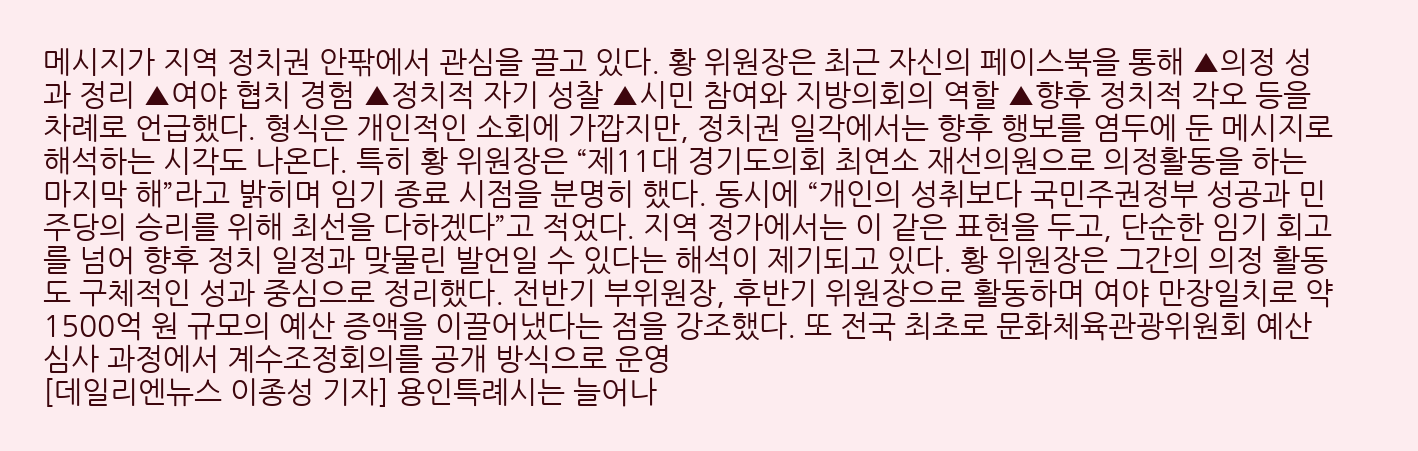메시지가 지역 정치권 안팎에서 관심을 끌고 있다. 황 위원장은 최근 자신의 페이스북을 통해 ▲의정 성과 정리 ▲여야 협치 경험 ▲정치적 자기 성찰 ▲시민 참여와 지방의회의 역할 ▲향후 정치적 각오 등을 차례로 언급했다. 형식은 개인적인 소회에 가깝지만, 정치권 일각에서는 향후 행보를 염두에 둔 메시지로 해석하는 시각도 나온다. 특히 황 위원장은 “제11대 경기도의회 최연소 재선의원으로 의정활동을 하는 마지막 해”라고 밝히며 임기 종료 시점을 분명히 했다. 동시에 “개인의 성취보다 국민주권정부 성공과 민주당의 승리를 위해 최선을 다하겠다”고 적었다. 지역 정가에서는 이 같은 표현을 두고, 단순한 임기 회고를 넘어 향후 정치 일정과 맞물린 발언일 수 있다는 해석이 제기되고 있다. 황 위원장은 그간의 의정 활동도 구체적인 성과 중심으로 정리했다. 전반기 부위원장, 후반기 위원장으로 활동하며 여야 만장일치로 약 1500억 원 규모의 예산 증액을 이끌어냈다는 점을 강조했다. 또 전국 최초로 문화체육관광위원회 예산심사 과정에서 계수조정회의를 공개 방식으로 운영
[데일리엔뉴스 이종성 기자] 용인특례시는 늘어나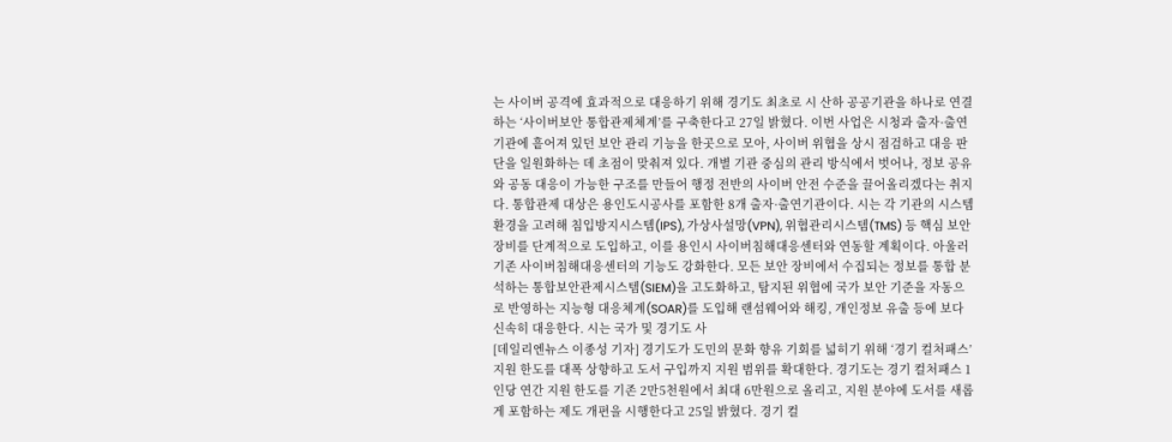는 사이버 공격에 효과적으로 대응하기 위해 경기도 최초로 시 산하 공공기관을 하나로 연결하는 ‘사이버보안 통합관제체계’를 구축한다고 27일 밝혔다. 이번 사업은 시청과 출자·출연기관에 흩어져 있던 보안 관리 기능을 한곳으로 모아, 사이버 위협을 상시 점검하고 대응 판단을 일원화하는 데 초점이 맞춰져 있다. 개별 기관 중심의 관리 방식에서 벗어나, 정보 공유와 공동 대응이 가능한 구조를 만들어 행정 전반의 사이버 안전 수준을 끌어올리겠다는 취지다. 통합관제 대상은 용인도시공사를 포함한 8개 출자·출연기관이다. 시는 각 기관의 시스템 환경을 고려해 침입방지시스템(IPS), 가상사설망(VPN), 위협관리시스템(TMS) 등 핵심 보안 장비를 단계적으로 도입하고, 이를 용인시 사이버침해대응센터와 연동할 계획이다. 아울러 기존 사이버침해대응센터의 기능도 강화한다. 모든 보안 장비에서 수집되는 정보를 통합 분석하는 통합보안관제시스템(SIEM)을 고도화하고, 탐지된 위협에 국가 보안 기준을 자동으로 반영하는 지능형 대응체계(SOAR)를 도입해 랜섬웨어와 해킹, 개인정보 유출 등에 보다 신속히 대응한다. 시는 국가 및 경기도 사
[데일리엔뉴스 이종성 기자] 경기도가 도민의 문화 향유 기회를 넓히기 위해 ‘경기 컬처패스’ 지원 한도를 대폭 상향하고 도서 구입까지 지원 범위를 확대한다. 경기도는 경기 컬처패스 1인당 연간 지원 한도를 기존 2만5천원에서 최대 6만원으로 올리고, 지원 분야에 도서를 새롭게 포함하는 제도 개편을 시행한다고 25일 밝혔다. 경기 컬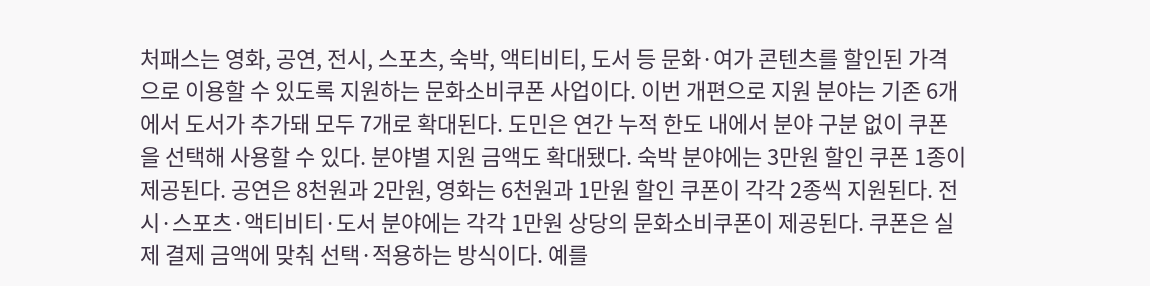처패스는 영화, 공연, 전시, 스포츠, 숙박, 액티비티, 도서 등 문화·여가 콘텐츠를 할인된 가격으로 이용할 수 있도록 지원하는 문화소비쿠폰 사업이다. 이번 개편으로 지원 분야는 기존 6개에서 도서가 추가돼 모두 7개로 확대된다. 도민은 연간 누적 한도 내에서 분야 구분 없이 쿠폰을 선택해 사용할 수 있다. 분야별 지원 금액도 확대됐다. 숙박 분야에는 3만원 할인 쿠폰 1종이 제공된다. 공연은 8천원과 2만원, 영화는 6천원과 1만원 할인 쿠폰이 각각 2종씩 지원된다. 전시·스포츠·액티비티·도서 분야에는 각각 1만원 상당의 문화소비쿠폰이 제공된다. 쿠폰은 실제 결제 금액에 맞춰 선택·적용하는 방식이다. 예를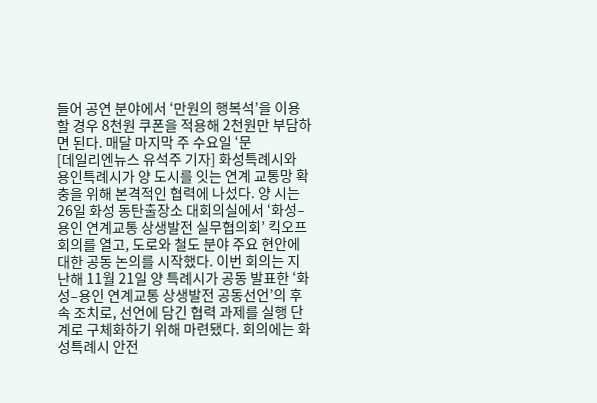들어 공연 분야에서 ‘만원의 행복석’을 이용할 경우 8천원 쿠폰을 적용해 2천원만 부담하면 된다. 매달 마지막 주 수요일 ‘문
[데일리엔뉴스 유석주 기자] 화성특례시와 용인특례시가 양 도시를 잇는 연계 교통망 확충을 위해 본격적인 협력에 나섰다. 양 시는 26일 화성 동탄출장소 대회의실에서 ‘화성–용인 연계교통 상생발전 실무협의회’ 킥오프 회의를 열고, 도로와 철도 분야 주요 현안에 대한 공동 논의를 시작했다. 이번 회의는 지난해 11월 21일 양 특례시가 공동 발표한 ‘화성–용인 연계교통 상생발전 공동선언’의 후속 조치로, 선언에 담긴 협력 과제를 실행 단계로 구체화하기 위해 마련됐다. 회의에는 화성특례시 안전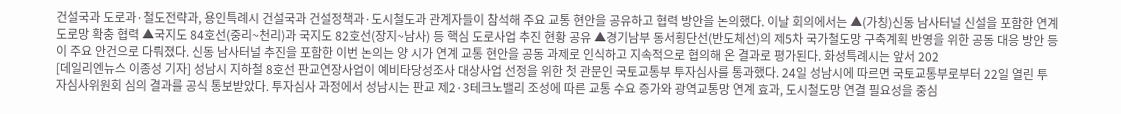건설국과 도로과·철도전략과, 용인특례시 건설국과 건설정책과·도시철도과 관계자들이 참석해 주요 교통 현안을 공유하고 협력 방안을 논의했다. 이날 회의에서는 ▲(가칭)신동 남사터널 신설을 포함한 연계 도로망 확충 협력 ▲국지도 84호선(중리~천리)과 국지도 82호선(장지~남사) 등 핵심 도로사업 추진 현황 공유 ▲경기남부 동서횡단선(반도체선)의 제5차 국가철도망 구축계획 반영을 위한 공동 대응 방안 등이 주요 안건으로 다뤄졌다. 신동 남사터널 추진을 포함한 이번 논의는 양 시가 연계 교통 현안을 공동 과제로 인식하고 지속적으로 협의해 온 결과로 평가된다. 화성특례시는 앞서 202
[데일리엔뉴스 이종성 기자] 성남시 지하철 8호선 판교연장사업이 예비타당성조사 대상사업 선정을 위한 첫 관문인 국토교통부 투자심사를 통과했다. 24일 성남시에 따르면 국토교통부로부터 22일 열린 투자심사위원회 심의 결과를 공식 통보받았다. 투자심사 과정에서 성남시는 판교 제2·3테크노밸리 조성에 따른 교통 수요 증가와 광역교통망 연계 효과, 도시철도망 연결 필요성을 중심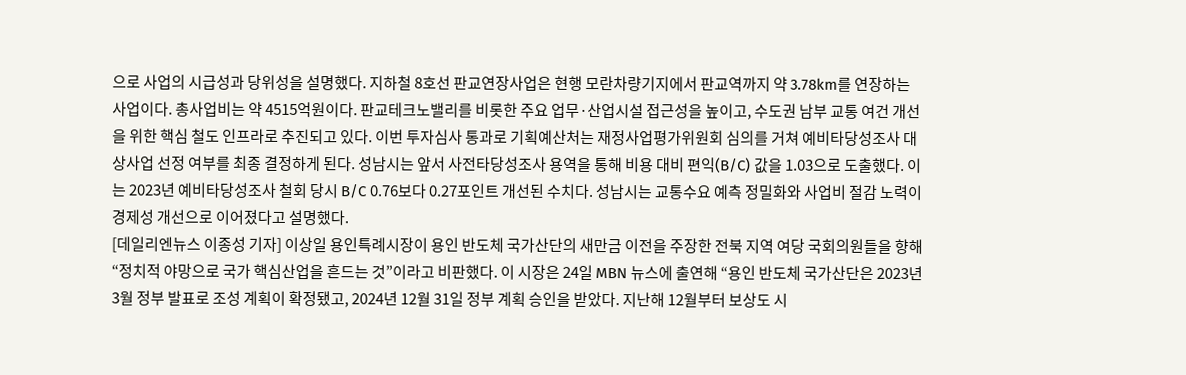으로 사업의 시급성과 당위성을 설명했다. 지하철 8호선 판교연장사업은 현행 모란차량기지에서 판교역까지 약 3.78km를 연장하는 사업이다. 총사업비는 약 4515억원이다. 판교테크노밸리를 비롯한 주요 업무·산업시설 접근성을 높이고, 수도권 남부 교통 여건 개선을 위한 핵심 철도 인프라로 추진되고 있다. 이번 투자심사 통과로 기획예산처는 재정사업평가위원회 심의를 거쳐 예비타당성조사 대상사업 선정 여부를 최종 결정하게 된다. 성남시는 앞서 사전타당성조사 용역을 통해 비용 대비 편익(B/C) 값을 1.03으로 도출했다. 이는 2023년 예비타당성조사 철회 당시 B/C 0.76보다 0.27포인트 개선된 수치다. 성남시는 교통수요 예측 정밀화와 사업비 절감 노력이 경제성 개선으로 이어졌다고 설명했다.
[데일리엔뉴스 이종성 기자] 이상일 용인특례시장이 용인 반도체 국가산단의 새만금 이전을 주장한 전북 지역 여당 국회의원들을 향해 “정치적 야망으로 국가 핵심산업을 흔드는 것”이라고 비판했다. 이 시장은 24일 MBN 뉴스에 출연해 “용인 반도체 국가산단은 2023년 3월 정부 발표로 조성 계획이 확정됐고, 2024년 12월 31일 정부 계획 승인을 받았다. 지난해 12월부터 보상도 시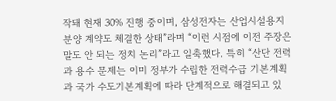작돼 현재 30% 진행 중이며, 삼성전자는 산업시설용지 분양 계약도 체결한 상태”라며 “이런 시점에 이전 주장은 말도 안 되는 정치 논리”라고 일축했다. 특히 “산단 전력과 용수 문제는 이미 정부가 수립한 전력수급 기본계획과 국가 수도기본계획에 따라 단계적으로 해결되고 있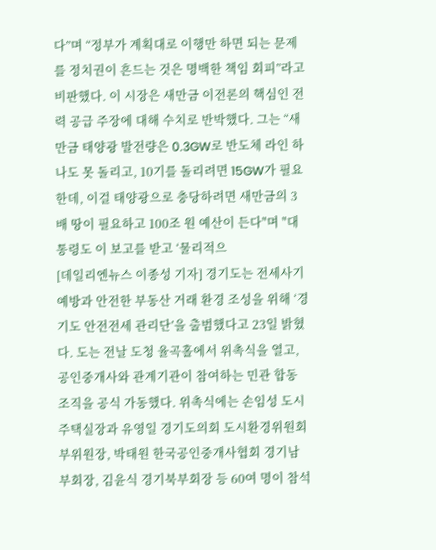다”며 “정부가 계획대로 이행만 하면 되는 문제를 정치권이 흔드는 것은 명백한 책임 회피”라고 비판했다. 이 시장은 새만금 이전론의 핵심인 전력 공급 주장에 대해 수치로 반박했다. 그는 “새만금 태양광 발전량은 0.3GW로 반도체 라인 하나도 못 돌리고, 10기를 돌리려면 15GW가 필요한데, 이걸 태양광으로 충당하려면 새만금의 3배 땅이 필요하고 100조 원 예산이 든다"며 "대통령도 이 보고를 받고 ‘물리적으
[데일리엔뉴스 이종성 기자] 경기도는 전세사기 예방과 안전한 부동산 거래 환경 조성을 위해 ‘경기도 안전전세 관리단’을 출범했다고 23일 밝혔다. 도는 전날 도청 율곡홀에서 위촉식을 열고, 공인중개사와 관계기관이 참여하는 민관 합동 조직을 공식 가동했다. 위촉식에는 손임성 도시주택실장과 유영일 경기도의회 도시환경위원회 부위원장, 박태원 한국공인중개사협회 경기남부회장, 김윤식 경기북부회장 등 60여 명이 참석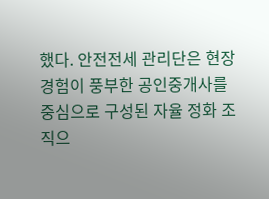했다. 안전전세 관리단은 현장 경험이 풍부한 공인중개사를 중심으로 구성된 자율 정화 조직으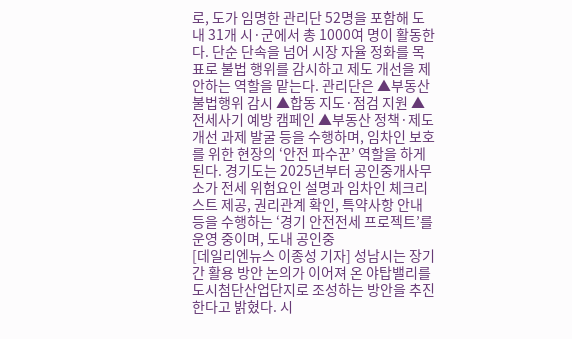로, 도가 임명한 관리단 52명을 포함해 도내 31개 시·군에서 총 1000여 명이 활동한다. 단순 단속을 넘어 시장 자율 정화를 목표로 불법 행위를 감시하고 제도 개선을 제안하는 역할을 맡는다. 관리단은 ▲부동산 불법행위 감시 ▲합동 지도·점검 지원 ▲전세사기 예방 캠페인 ▲부동산 정책·제도 개선 과제 발굴 등을 수행하며, 임차인 보호를 위한 현장의 ‘안전 파수꾼’ 역할을 하게 된다. 경기도는 2025년부터 공인중개사무소가 전세 위험요인 설명과 임차인 체크리스트 제공, 권리관계 확인, 특약사항 안내 등을 수행하는 ‘경기 안전전세 프로젝트’를 운영 중이며, 도내 공인중
[데일리엔뉴스 이종성 기자] 성남시는 장기간 활용 방안 논의가 이어져 온 야탑밸리를 도시첨단산업단지로 조성하는 방안을 추진한다고 밝혔다. 시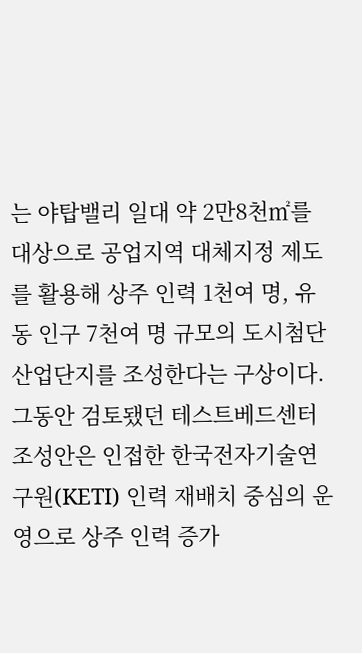는 야탑밸리 일대 약 2만8천㎡를 대상으로 공업지역 대체지정 제도를 활용해 상주 인력 1천여 명, 유동 인구 7천여 명 규모의 도시첨단산업단지를 조성한다는 구상이다. 그동안 검토됐던 테스트베드센터 조성안은 인접한 한국전자기술연구원(KETI) 인력 재배치 중심의 운영으로 상주 인력 증가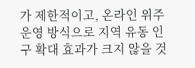가 제한적이고, 온라인 위주 운영 방식으로 지역 유동 인구 확대 효과가 크지 않을 것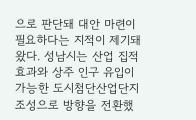으로 판단돼 대안 마련이 필요하다는 지적이 제기돼 왔다. 성남시는 산업 집적 효과와 상주 인구 유입이 가능한 도시첨단산업단지 조성으로 방향을 전환했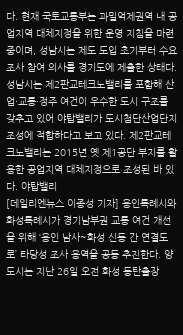다. 현재 국토교통부는 과밀억제권역 내 공업지역 대체지정을 위한 운영 지침을 마련 중이며, 성남시는 제도 도입 초기부터 수요조사 참여 의사를 경기도에 제출한 상태다. 성남시는 제2판교테크노밸리를 포함해 산업·교통·정주 여건이 우수한 도시 구조를 갖추고 있어 야탑밸리가 도시첨단산업단지 조성에 적합하다고 보고 있다. 제2판교테크노밸리는 2015년 옛 제1공단 부지를 활용한 공업지역 대체지정으로 조성된 바 있다. 야탑밸리
[데일리엔뉴스 이종성 기자] 용인특례시와 화성특례시가 경기남부권 교통 여건 개선을 위해 ‘용인 남사~화성 신동 간 연결도로’ 타당성 조사 용역을 공동 추진한다. 양 도시는 지난 26일 오전 화성 동탄출장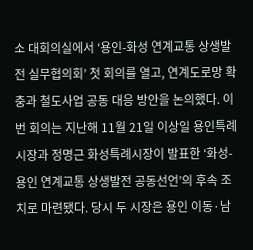소 대회의실에서 ‘용인-화성 연계교통 상생발전 실무협의회’ 첫 회의를 열고, 연계도로망 확충과 철도사업 공동 대응 방안을 논의했다. 이번 회의는 지난해 11월 21일 이상일 용인특례시장과 정명근 화성특례시장이 발표한 ‘화성-용인 연계교통 상생발전 공동선언’의 후속 조치로 마련됐다. 당시 두 시장은 용인 이동·남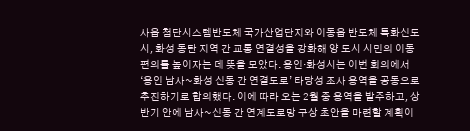사읍 첨단시스템반도체 국가산업단지와 이동읍 반도체 특화신도시, 화성 동탄 지역 간 교통 연결성을 강화해 양 도시 시민의 이동 편의를 높이자는 데 뜻을 모았다. 용인·화성시는 이번 회의에서 ‘용인 남사~화성 신동 간 연결도로’ 타당성 조사 용역을 공동으로 추진하기로 합의했다. 이에 따라 오는 2월 중 용역을 발주하고, 상반기 안에 남사~신동 간 연계도로망 구상 초안을 마련할 계획이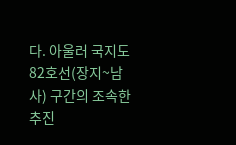다. 아울러 국지도 82호선(장지~남사) 구간의 조속한 추진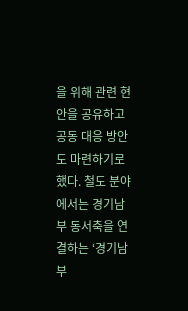을 위해 관련 현안을 공유하고 공동 대응 방안도 마련하기로 했다. 철도 분야에서는 경기남부 동서축을 연결하는 ‘경기남부